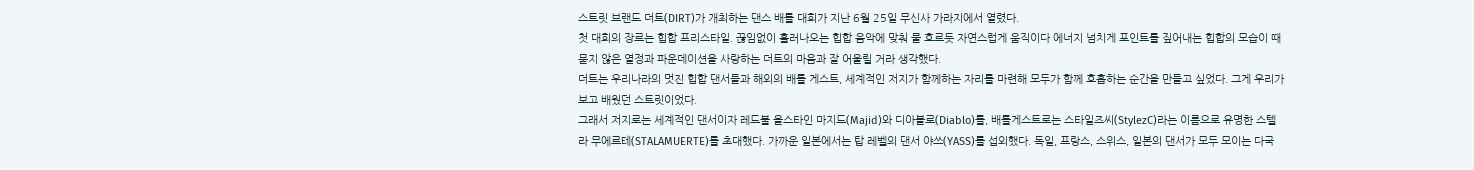스트릿 브랜드 더트(DIRT)가 개최하는 댄스 배틀 대회가 지난 6월 25일 무신사 가라지에서 열렸다.
첫 대회의 장르는 힙합 프리스타일. 끊임없이 흘러나오는 힙합 음악에 맞춰 물 흐르듯 자연스럽게 움직이다 에너지 넘치게 포인트를 짚어내는 힙합의 모습이 때 묻지 않은 열정과 파운데이션을 사랑하는 더트의 마음과 잘 어울릴 거라 생각했다.
더트는 우리나라의 멋진 힙합 댄서들과 해외의 배틀 게스트, 세계적인 저지가 함께하는 자리를 마련해 모두가 함께 호흡하는 순간을 만들고 싶었다. 그게 우리가 보고 배웠던 스트릿이었다.
그래서 저지로는 세계적인 댄서이자 레드불 올스타인 마지드(Majid)와 디아블로(Diablo)를, 배틀게스트로는 스타일즈씨(StylezC)라는 이름으로 유명한 스텔라 무에르테(STALAMUERTE)를 초대했다. 가까운 일본에서는 탑 레벨의 댄서 야쓰(YASS)를 섭외했다. 독일, 프랑스, 스위스, 일본의 댄서가 모두 모이는 다국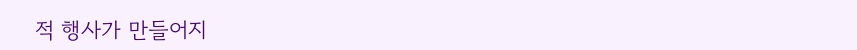적 행사가 만들어지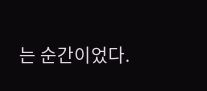는 순간이었다.